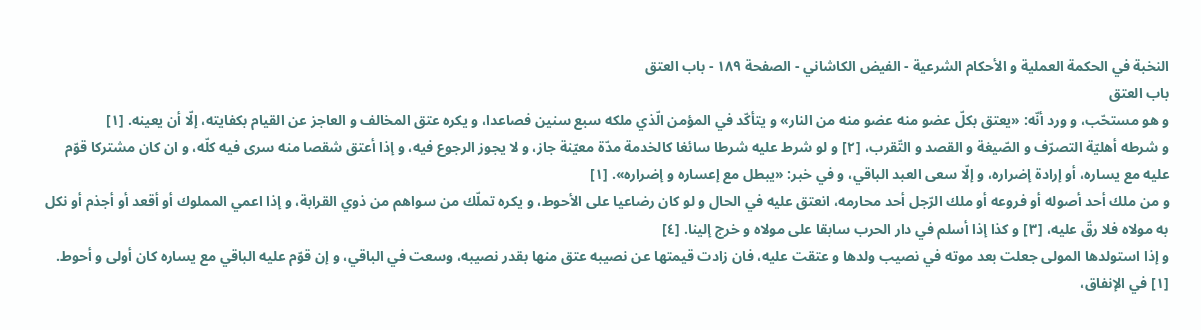النخبة في الحكمة العملية و الأحكام الشرعية - الفيض الكاشاني - الصفحة ١٨٩ - باب العتق
باب العتق
و هو مستحّب، و ورد أنّه: «يعتق بكلّ عضو منه عضو منه من النار» و يتأكّد في المؤمن الّذي ملكه سبع سنين فصاعدا، و يكره عتق المخالف و العاجز عن القيام بكفايته، إلّا أن يعينه. [١]
و شرطه أهليّة التصرّف و الصّيغة و القصد و التّقرب، [٢] و لو شرط عليه شرطا سائغا كالخدمة مدّة معيّنة جاز، و لا يجوز الرجوع فيه، و إذا أعتق شقصا منه سرى فيه كلّه، و ان كان مشتركا قوّم عليه مع يساره، أو إرادة إضراره، و إلّا سعى العبد الباقي، و في خبر: «يبطل مع إعساره و إضراره». [١]
و من ملك أحد أصوله أو فروعه أو ملك الرّجل أحد محارمه، انعتق عليه في الحال و لو كان رضاعيا على الأحوط، و يكره تملّك من سواهم من ذوي القرابة، و إذا اعمي المملوك أو أقعد أو أجذم أو نكل به مولاه فلا رقّ عليه، [٣] و كذا إذا أسلم في دار الحرب سابقا على مولاه و خرج إلينا. [٤]
و إذا استولدها المولى جعلت بعد موته في نصيب ولدها و عتقت عليه، فان زادت قيمتها عن نصيبه عتق منها بقدر نصيبه، وسعت في الباقي، و إن قوّم عليه الباقي مع يساره كان أولى و أحوط.
[١] في الإنفاق،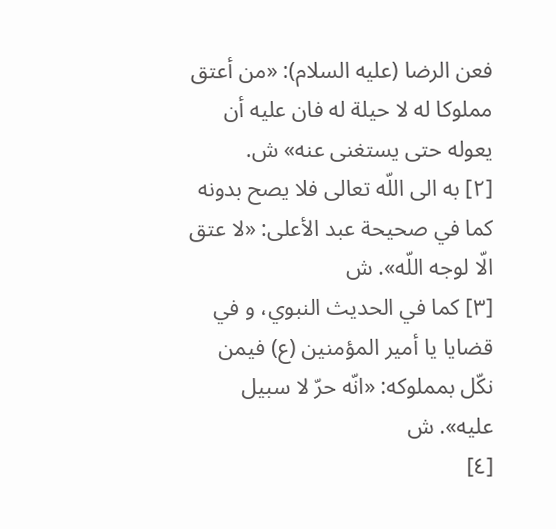فعن الرضا (عليه السلام): «من أعتق مملوكا له لا حيلة له فان عليه أن يعوله حتى يستغنى عنه» ش.
[٢] به الى اللّه تعالى فلا يصح بدونه كما في صحيحة عبد الأعلى: «لا عتق الّا لوجه اللّه». ش
[٣] كما في الحديث النبوي، و في قضايا يا أمير المؤمنين (ع) فيمن نكّل بمملوكه: «انّه حرّ لا سبيل عليه». ش
[٤]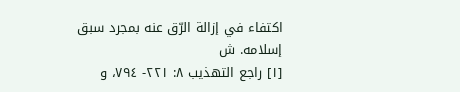اكتفاء في إزالة الرّق عنه بمجرد سبق إسلامه. ش
[١] راجع التهذيب ٨: ٢٢١- ٧٩٤، و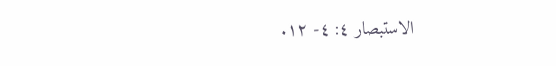الاستبصار ٤: ٤- ١٢.